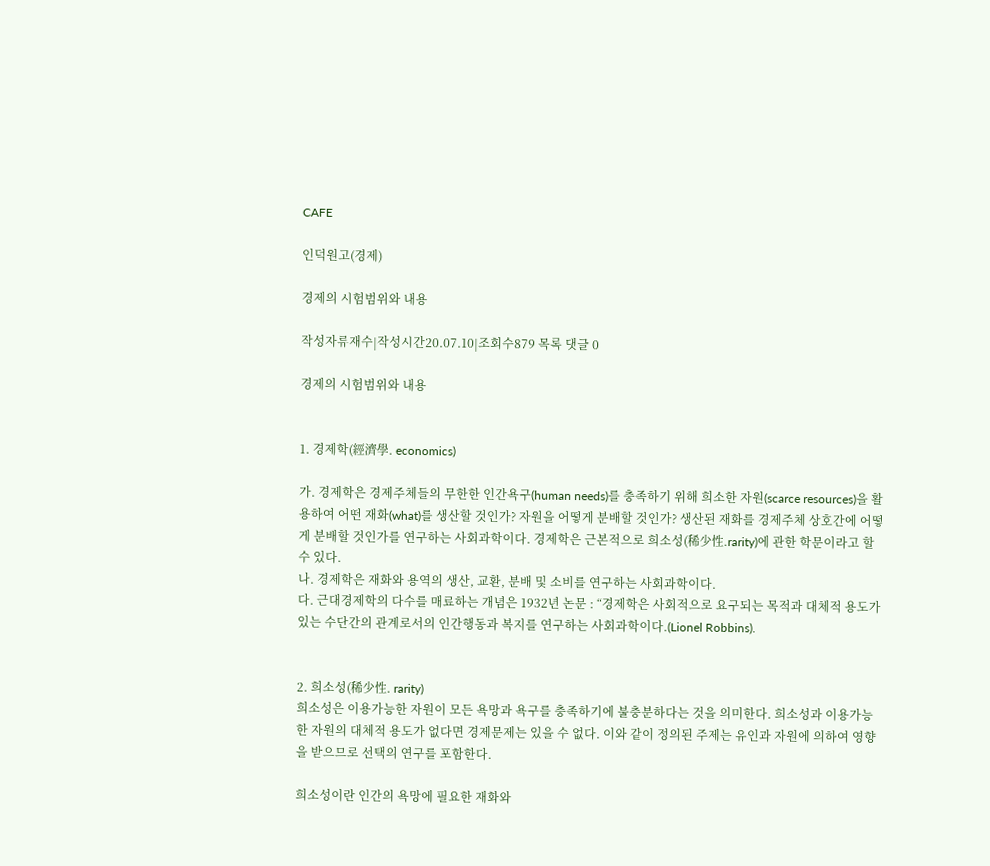CAFE

인덕원고(경제)

경제의 시험범위와 내용

작성자류재수|작성시간20.07.10|조회수879 목록 댓글 0

경제의 시험범위와 내용


1. 경제학(經濟學. economics)

가. 경제학은 경제주체들의 무한한 인간욕구(human needs)를 충족하기 위해 희소한 자원(scarce resources)을 활용하여 어떤 재화(what)를 생산할 것인가? 자원을 어떻게 분배할 것인가? 생산된 재화를 경제주체 상호간에 어떻게 분배할 것인가를 연구하는 사회과학이다. 경제학은 근본적으로 희소성(稀少性.rarity)에 관한 학문이라고 할 수 있다.
나. 경제학은 재화와 용역의 생산, 교환, 분배 및 소비를 연구하는 사회과학이다.
다. 근대경제학의 다수를 매료하는 개념은 1932년 논문 : “경제학은 사회적으로 요구되는 목적과 대체적 용도가 있는 수단간의 관계로서의 인간행동과 복지를 연구하는 사회과학이다.(Lionel Robbins).


2. 희소성(稀少性. rarity)
희소성은 이용가능한 자원이 모든 욕망과 욕구를 충족하기에 불충분하다는 것을 의미한다. 희소성과 이용가능한 자원의 대체적 용도가 없다면 경제문제는 있을 수 없다. 이와 같이 정의된 주제는 유인과 자원에 의하여 영향을 받으므로 선택의 연구를 포함한다.

희소성이란 인간의 욕망에 필요한 재화와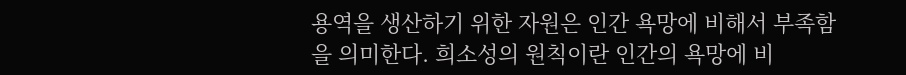용역을 생산하기 위한 자원은 인간 욕망에 비해서 부족함을 의미한다. 희소성의 원칙이란 인간의 욕망에 비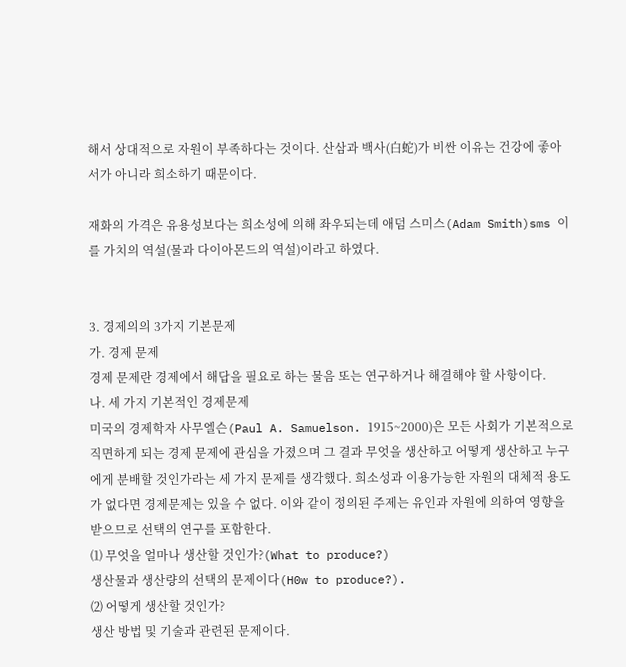해서 상대적으로 자원이 부족하다는 것이다. 산삼과 백사(白蛇)가 비싼 이유는 건강에 좋아서가 아니라 희소하기 때문이다.

재화의 가격은 유용성보다는 희소성에 의해 좌우되는데 애덤 스미스(Adam Smith)sms 이를 가치의 역설(물과 다이아몬드의 역설)이라고 하였다.


3. 경제의의 3가지 기본문제
가. 경제 문제
경제 문제란 경제에서 해답을 필요로 하는 물음 또는 연구하거나 해결해야 할 사항이다.
나. 세 가지 기본적인 경제문제
미국의 경제학자 사무엘슨(Paul A. Samuelson. 1915~2000)은 모든 사회가 기본적으로 직면하게 되는 경제 문제에 관심을 가졌으며 그 결과 무엇을 생산하고 어떻게 생산하고 누구에게 분배할 것인가라는 세 가지 문제를 생각했다. 희소성과 이용가능한 자원의 대체적 용도가 없다면 경제문제는 있을 수 없다. 이와 같이 정의된 주제는 유인과 자원에 의하여 영향을 받으므로 선택의 연구를 포함한다.
⑴ 무엇을 얼마나 생산할 것인가?(What to produce?)
생산물과 생산량의 선택의 문제이다(H0w to produce?).
⑵ 어떻게 생산할 것인가?
생산 방법 및 기술과 관련된 문제이다.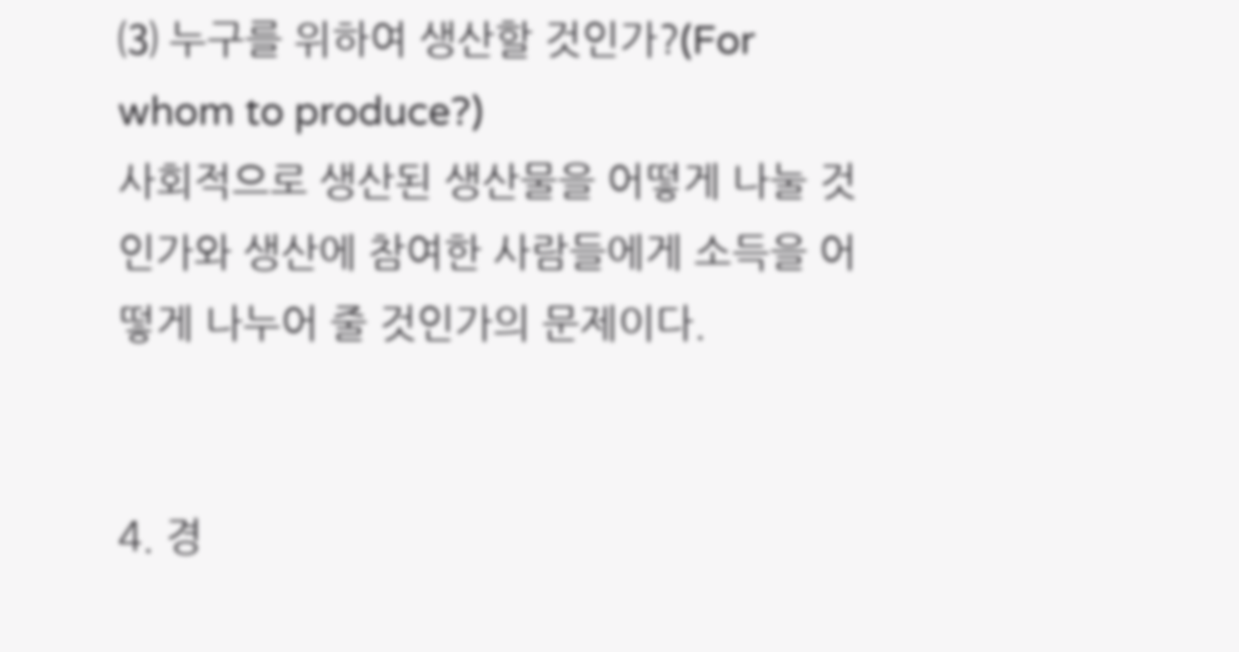⑶ 누구를 위하여 생산할 것인가?(For whom to produce?)
사회적으로 생산된 생산물을 어떻게 나눌 것인가와 생산에 참여한 사람들에게 소득을 어떻게 나누어 줄 것인가의 문제이다.


4. 경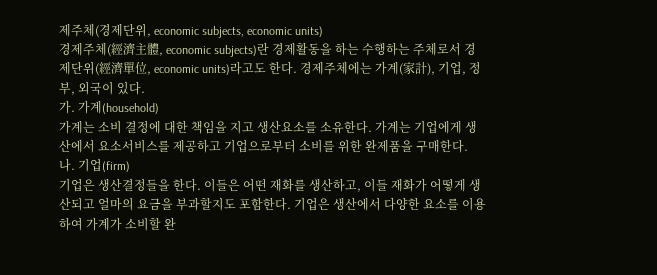제주체(경제단위, economic subjects, economic units)
경제주체(經濟主體, economic subjects)란 경제활동을 하는 수행하는 주체로서 경제단위(經濟單位, economic units)라고도 한다. 경제주체에는 가계(家計), 기업, 정부, 외국이 있다.
가. 가계(household)
가계는 소비 결정에 대한 책임을 지고 생산요소를 소유한다. 가계는 기업에게 생산에서 요소서비스를 제공하고 기업으로부터 소비를 위한 완제품을 구매한다.
나. 기업(firm)
기업은 생산결정들을 한다. 이들은 어떤 재화를 생산하고, 이들 재화가 어떻게 생산되고 얼마의 요금을 부과할지도 포함한다. 기업은 생산에서 다양한 요소를 이용하여 가계가 소비할 완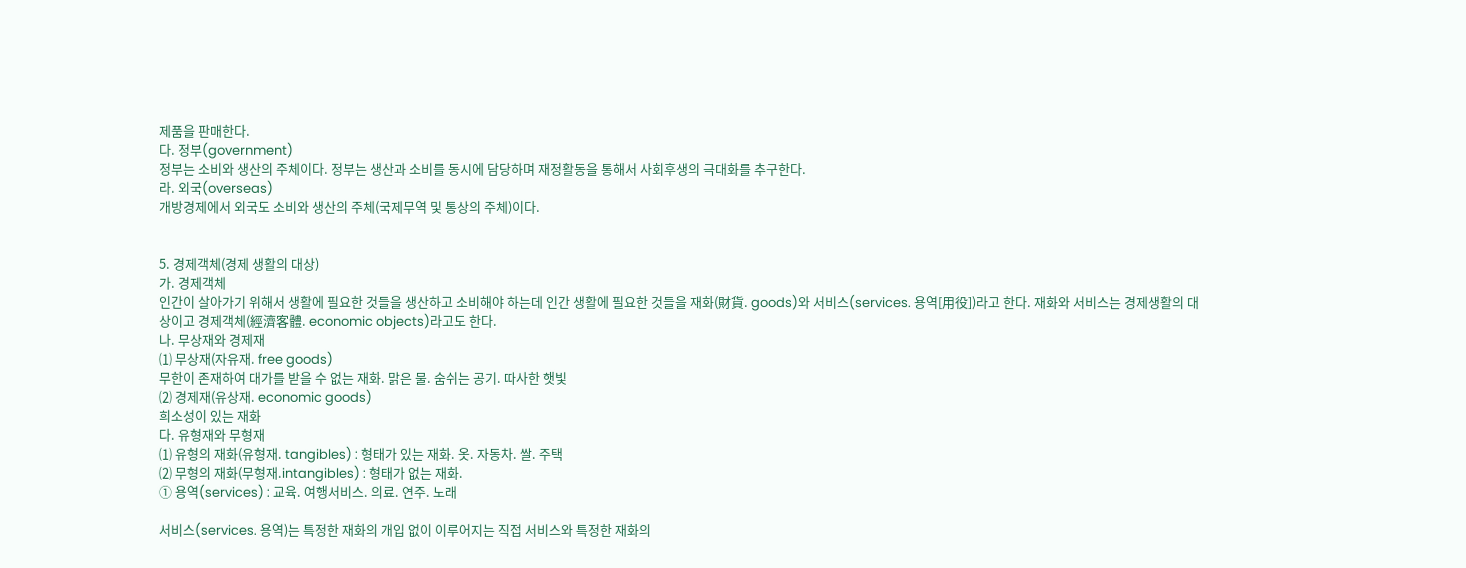제품을 판매한다.
다. 정부(government)
정부는 소비와 생산의 주체이다. 정부는 생산과 소비를 동시에 담당하며 재정활동을 통해서 사회후생의 극대화를 추구한다.
라. 외국(overseas)
개방경제에서 외국도 소비와 생산의 주체(국제무역 및 통상의 주체)이다.


5. 경제객체(경제 생활의 대상)
가. 경제객체
인간이 살아가기 위해서 생활에 필요한 것들을 생산하고 소비해야 하는데 인간 생활에 필요한 것들을 재화(財貨. goods)와 서비스(services. 용역[用役])라고 한다. 재화와 서비스는 경제생활의 대상이고 경제객체(經濟客體. economic objects)라고도 한다.
나. 무상재와 경제재
⑴ 무상재(자유재. free goods)
무한이 존재하여 대가를 받을 수 없는 재화. 맑은 물. 숨쉬는 공기. 따사한 햇빛
⑵ 경제재(유상재. economic goods)
희소성이 있는 재화
다. 유형재와 무형재
⑴ 유형의 재화(유형재. tangibles) : 형태가 있는 재화. 옷. 자동차. 쌀. 주택
⑵ 무형의 재화(무형재.intangibles) : 형태가 없는 재화.
① 용역(services) : 교육. 여행서비스. 의료. 연주. 노래

서비스(services. 용역)는 특정한 재화의 개입 없이 이루어지는 직접 서비스와 특정한 재화의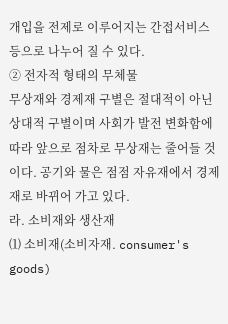개입을 전제로 이루어지는 간접서비스 등으로 나누어 질 수 있다.
② 전자적 형태의 무체물
무상재와 경제재 구별은 절대적이 아닌 상대적 구별이며 사회가 발전 변화함에 따라 앞으로 점차로 무상재는 줄어들 것이다. 공기와 물은 점점 자유재에서 경제재로 바뀌어 가고 있다.
라. 소비재와 생산재
⑴ 소비재(소비자재. consumer's goods)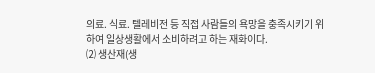의료. 식료. 텔레비전 등 직접 사람들의 욕망을 충족시키기 위하여 일상생활에서 소비하려고 하는 재화이다.
⑵ 생산재(생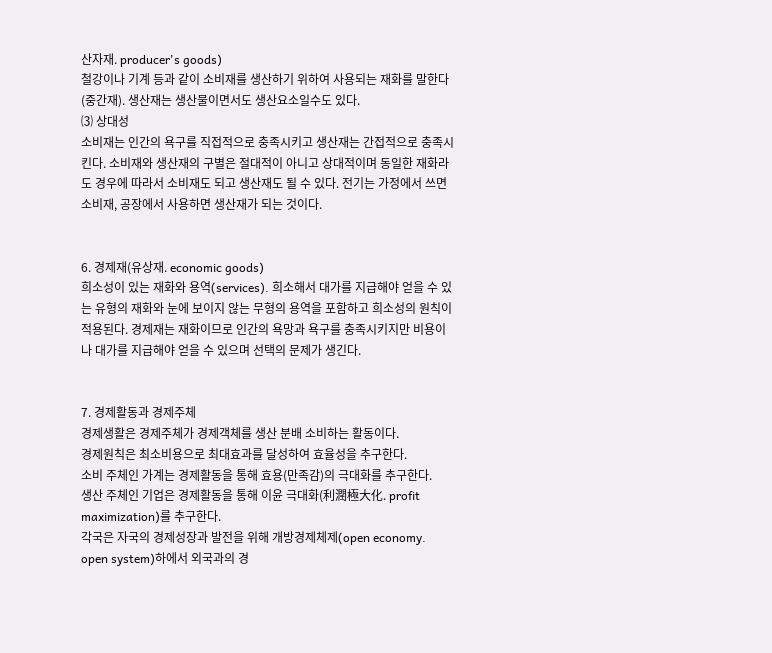산자재. producer's goods)
철강이나 기계 등과 같이 소비재를 생산하기 위하여 사용되는 재화를 말한다(중간재). 생산재는 생산물이면서도 생산요소일수도 있다.
⑶ 상대성
소비재는 인간의 욕구를 직접적으로 충족시키고 생산재는 간접적으로 충족시킨다. 소비재와 생산재의 구별은 절대적이 아니고 상대적이며 동일한 재화라도 경우에 따라서 소비재도 되고 생산재도 될 수 있다. 전기는 가정에서 쓰면 소비재, 공장에서 사용하면 생산재가 되는 것이다.


6. 경제재(유상재. economic goods)
희소성이 있는 재화와 용역(services). 희소해서 대가를 지급해야 얻을 수 있는 유형의 재화와 눈에 보이지 않는 무형의 용역을 포함하고 희소성의 원칙이 적용된다. 경제재는 재화이므로 인간의 욕망과 욕구를 충족시키지만 비용이나 대가를 지급해야 얻을 수 있으며 선택의 문제가 생긴다.


7. 경제활동과 경제주체
경제생활은 경제주체가 경제객체를 생산 분배 소비하는 활동이다.
경제원칙은 최소비용으로 최대효과를 달성하여 효율성을 추구한다.
소비 주체인 가계는 경제활동을 통해 효용(만족감)의 극대화를 추구한다.
생산 주체인 기업은 경제활동을 통해 이윤 극대화(利潤極大化. profit maximization)를 추구한다.
각국은 자국의 경제성장과 발전을 위해 개방경제체제(open economy. open system)하에서 외국과의 경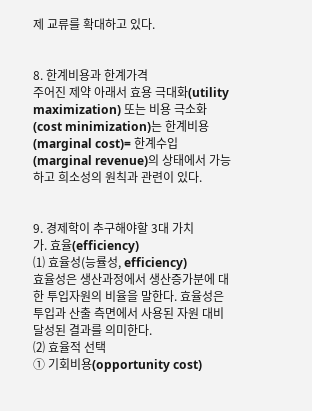제 교류를 확대하고 있다.


8. 한계비용과 한계가격
주어진 제약 아래서 효용 극대화(utility maximization) 또는 비용 극소화(cost minimization)는 한계비용(marginal cost)= 한계수입(marginal revenue)의 상태에서 가능하고 희소성의 원칙과 관련이 있다.


9. 경제학이 추구해야할 3대 가치
가. 효율(efficiency)
⑴ 효율성(능률성, efficiency)
효율성은 생산과정에서 생산증가분에 대한 투입자원의 비율을 말한다. 효율성은 투입과 산출 측면에서 사용된 자원 대비 달성된 결과를 의미한다.
⑵ 효율적 선택
① 기회비용(opportunity cost)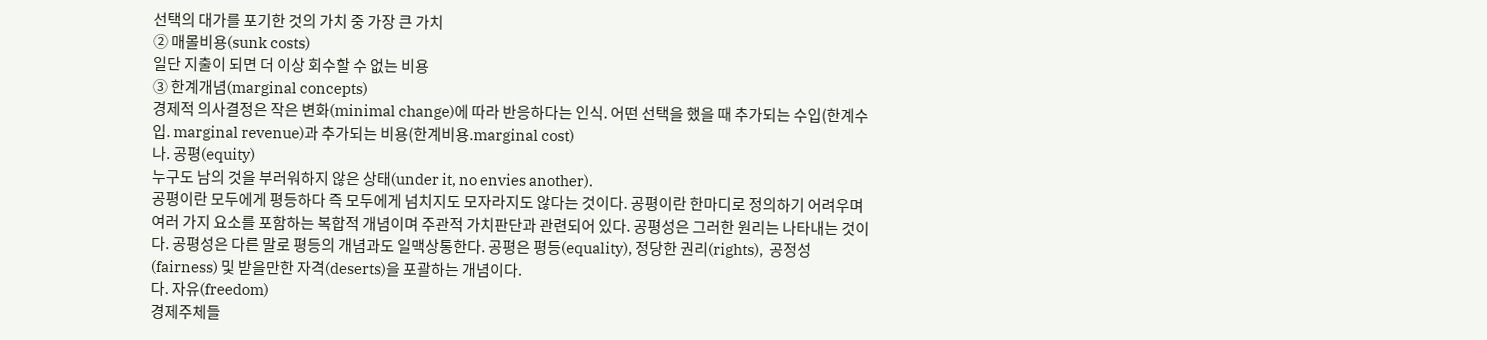선택의 대가를 포기한 것의 가치 중 가장 큰 가치
② 매몰비용(sunk costs)
일단 지출이 되면 더 이상 회수할 수 없는 비용
③ 한계개념(marginal concepts)
경제적 의사결정은 작은 변화(minimal change)에 따라 반응하다는 인식. 어떤 선택을 했을 때 추가되는 수입(한계수입. marginal revenue)과 추가되는 비용(한계비용.marginal cost)
나. 공평(equity)
누구도 남의 것을 부러워하지 않은 상태(under it, no envies another).
공평이란 모두에게 평등하다 즉 모두에게 넘치지도 모자라지도 않다는 것이다. 공평이란 한마디로 정의하기 어려우며 여러 가지 요소를 포함하는 복합적 개념이며 주관적 가치판단과 관련되어 있다. 공평성은 그러한 원리는 나타내는 것이다. 공평성은 다른 말로 평등의 개념과도 일맥상통한다. 공평은 평등(equality), 정당한 권리(rights),  공정성(fairness) 및 받을만한 자격(deserts)을 포괄하는 개념이다.
다. 자유(freedom)
경제주체들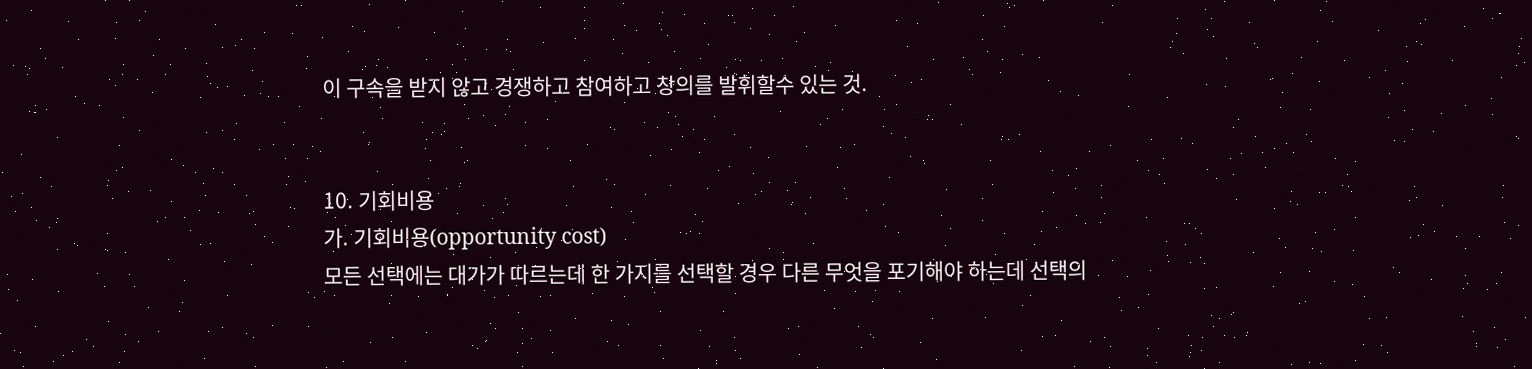이 구속을 받지 않고 경쟁하고 참여하고 창의를 발휘할수 있는 것.


10. 기회비용
가. 기회비용(opportunity cost)
모든 선택에는 대가가 따르는데 한 가지를 선택할 경우 다른 무엇을 포기해야 하는데 선택의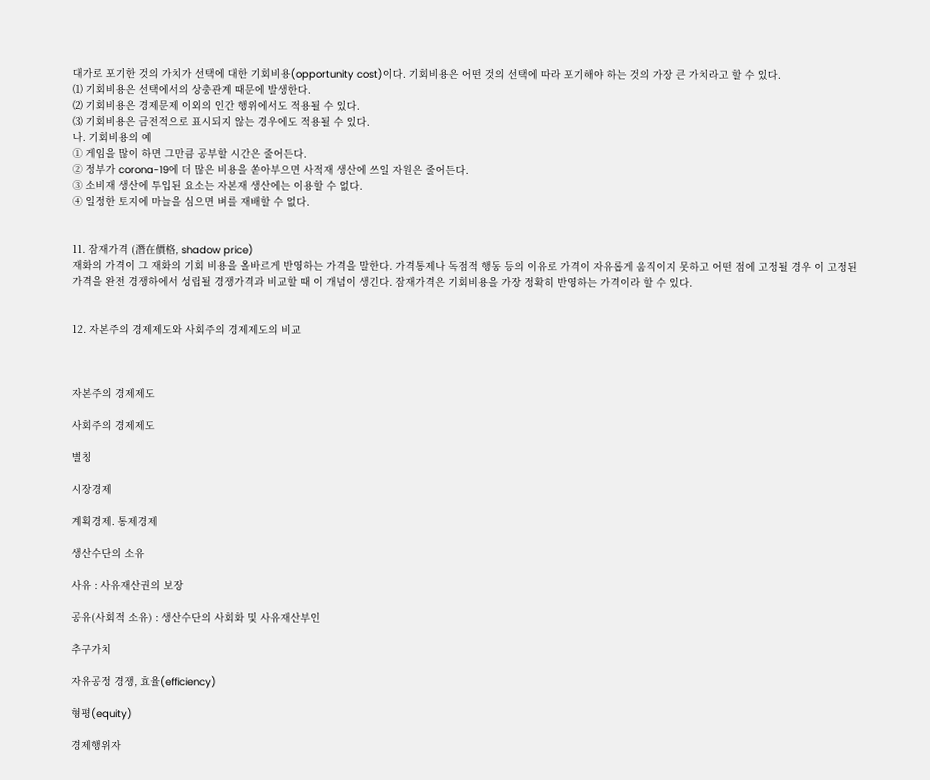대가로 포기한 것의 가치가 선택에 대한 기회비용(opportunity cost)이다. 기회비용은 어떤 것의 선택에 따라 포기해야 하는 것의 가장 큰 가치라고 할 수 있다.
⑴ 기회비용은 선택에서의 상충관계 때문에 발생한다.
⑵ 기회비용은 경제문제 이외의 인간 행위에서도 적용될 수 있다.
⑶ 기회비용은 금전적으로 표시되지 않는 경우에도 적용될 수 있다.
나. 기회비용의 예
① 게임을 많이 하면 그만큼 공부할 시간은 줄어든다.
② 정부가 corona-19에 더 많은 비용을 쏟아부으면 사적재 생산에 쓰일 자원은 줄어든다.
③ 소비재 생산에 투입된 요소는 자본재 생산에는 이용할 수 없다.
④ 일정한 토지에 마늘을 심으면 벼를 재배할 수 없다.


11. 잠재가격 (潛在價格, shadow price)
재화의 가격이 그 재화의 기회 비용을 올바르게 반영하는 가격을 말한다. 가격통제나 독점적 행동 등의 이유로 가격이 자유롭게 움직이지 못하고 어떤 점에 고정될 경우 이 고정된 가격을 완전 경쟁하에서 성립될 경쟁가격과 비교할 때 이 개념이 생긴다. 잠재가격은 기회비용을 가장 정확히 반영하는 가격이라 할 수 있다.


12. 자본주의 경제제도와 사회주의 경제제도의 비교



자본주의 경제제도

사회주의 경제제도

별칭

시장경제

계획경제. 통제경제

생산수단의 소유

사유 : 사유재산권의 보장

공유(사회적 소유) : 생산수단의 사회화 및 사유재산부인

추구가치

자유공정 경쟁, 효율(efficiency)

형평(equity)

경제행위자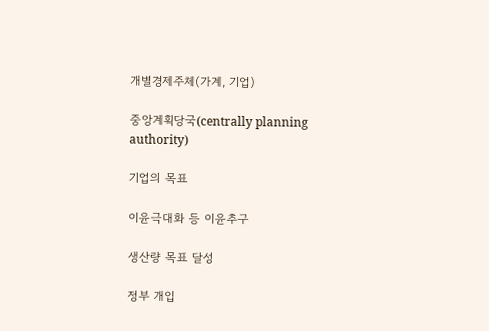개별경제주체(가계, 기업)

중앙계획당국(centrally planning authority)

기업의 목표

이윤극대화 등 이윤추구

생산량 목표 달성

정부 개입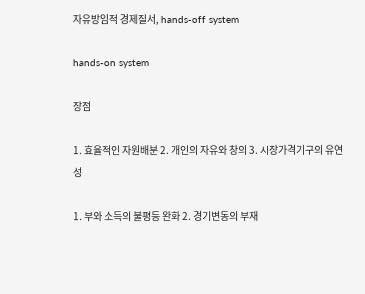자유방임적 경제질서, hands-off system

hands-on system

장점

1. 효율적인 자원배분 2. 개인의 자유와 창의 3. 시장가격기구의 유연성

1. 부와 소득의 불평등 완화 2. 경기변동의 부재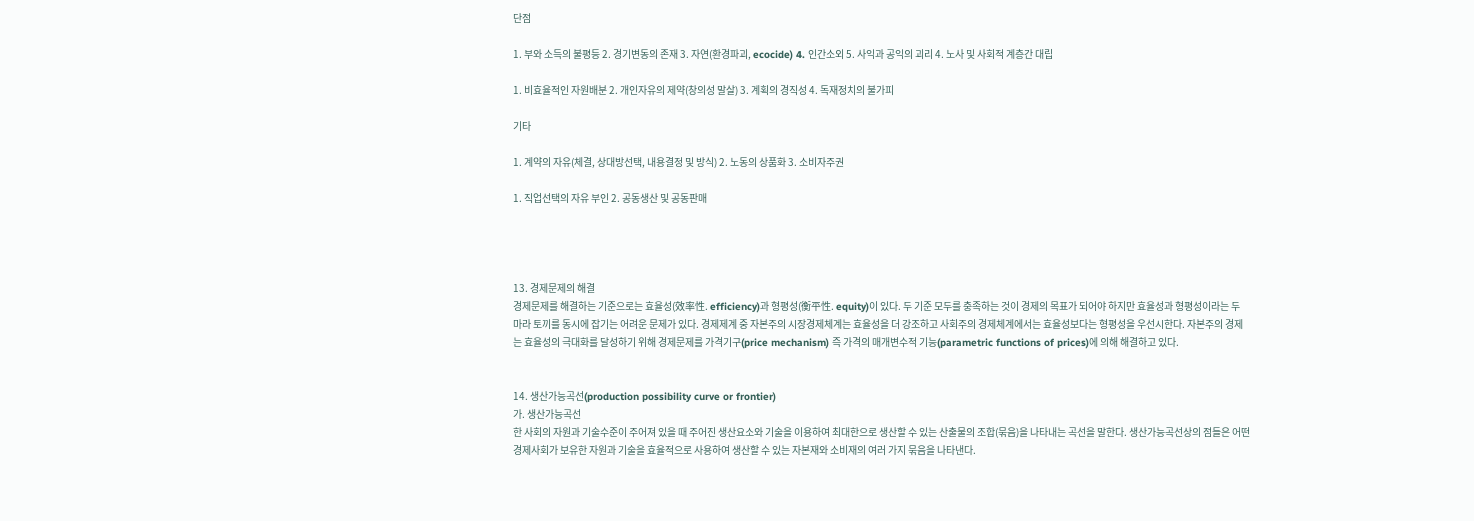단점

1. 부와 소득의 불평등 2. 경기변동의 존재 3. 자연(환경파괴, ecocide) 4. 인간소외 5. 사익과 공익의 괴리 4. 노사 및 사회적 계층간 대립

1. 비효율적인 자원배분 2. 개인자유의 제약(창의성 말살) 3. 계획의 경직성 4. 독재정치의 불가피

기타

1. 계약의 자유(체결, 상대방선택, 내용결정 및 방식) 2. 노동의 상품화 3. 소비자주권

1. 직업선택의 자유 부인 2. 공동생산 및 공동판매




13. 경제문제의 해결
경제문제를 해결하는 기준으로는 효율성(效率性. efficiency)과 형평성(衡平性. equity)이 있다. 두 기준 모두를 충족하는 것이 경제의 목표가 되어야 하지만 효율성과 형평성이라는 두 마라 토끼를 동시에 잡기는 어려운 문제가 있다. 경제제계 중 자본주의 시장경제체계는 효율성을 더 강조하고 사회주의 경제체계에서는 효율성보다는 형평성을 우선시한다. 자본주의 경제는 효율성의 극대화를 달성하기 위해 경제문제를 가격기구(price mechanism) 즉 가격의 매개변수적 기능(parametric functions of prices)에 의해 해결하고 있다.


14. 생산가능곡선(production possibility curve or frontier)
가. 생산가능곡선
한 사회의 자원과 기술수준이 주어져 있을 때 주어진 생산요소와 기술을 이용하여 최대한으로 생산할 수 있는 산출물의 조합(묶음)을 나타내는 곡선을 말한다. 생산가능곡선상의 점들은 어떤 경제사회가 보유한 자원과 기술을 효율적으로 사용하여 생산할 수 있는 자본재와 소비재의 여러 가지 묶음을 나타낸다.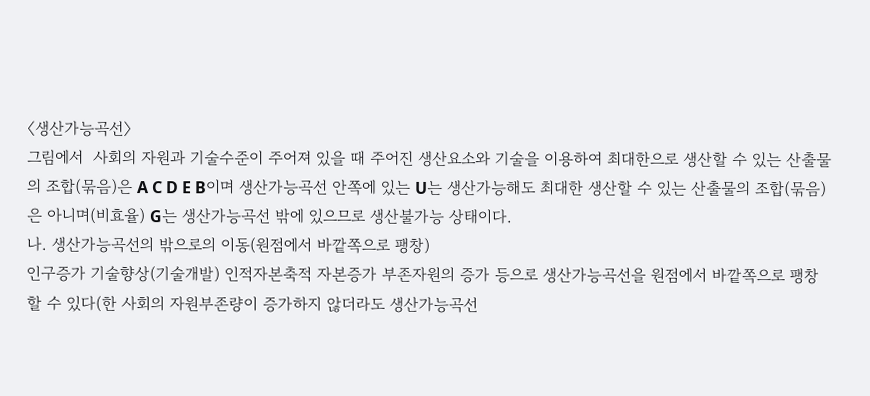〈생산가능곡선〉
그림에서  사회의 자원과 기술수준이 주어져 있을 때 주어진 생산요소와 기술을 이용하여 최대한으로 생산할 수 있는 산출물의 조합(묶음)은 A C D E B이며 생산가능곡선 안쪽에 있는 U는 생산가능해도 최대한 생산할 수 있는 산출물의 조합(묶음)은 아니며(비효율) G는 생산가능곡선 밖에 있으므로 생산불가능 상태이다.
나. 생산가능곡선의 밖으로의 이동(원점에서 바깥쪽으로 팽창)
인구증가 기술향상(기술개발) 인적자본축적 자본증가 부존자원의 증가 등으로 생산가능곡선을 원점에서 바깥쪽으로 팽창할 수 있다(한 사회의 자원부존량이 증가하지 않더라도 생산가능곡선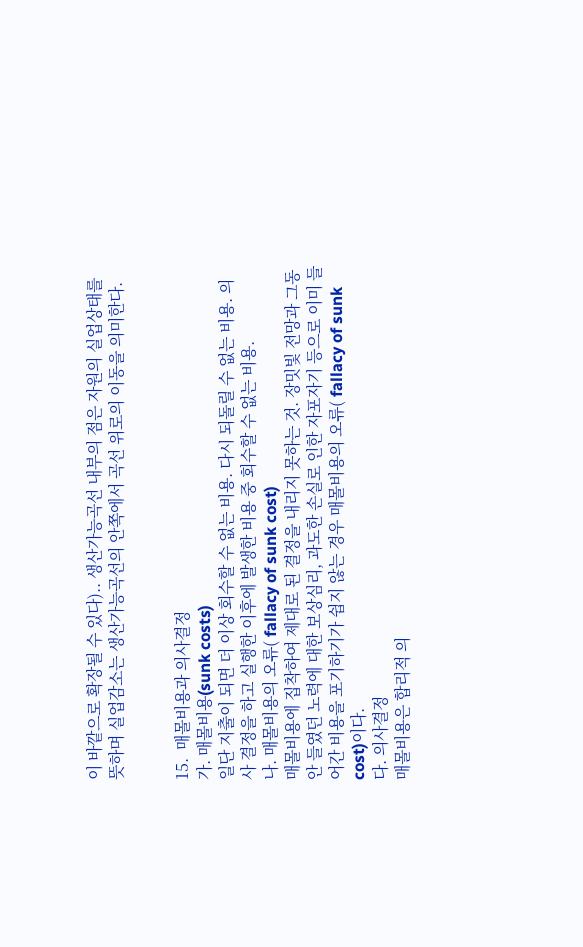이 바깥으로 확장될 수 있다).. 생산가능곡선 내부의 점은 자원의 실업상태를 뜻하며 실업감소는 생산가능곡선의 안쪽에서 곡선 위로의 이동을 의미한다.


15.  매몰비용과 의사결정
가. 매몰비용(sunk costs)
일단 지출이 되면 더 이상 회수할 수 없는 비용. 다시 되돌릴 수 없는 비용. 의사 결정을 하고 실행한 이후에 발생한 비용 중 회수할 수 없는 비용.
나. 매몰비용의 오류( fallacy of sunk cost)
매몰비용에 집착하여 제대로 된 결정을 내리지 못하는 것. 장밋빛 전망과 그동안 들였던 노력에 대한 보상심리, 과도한 손실로 인한 자포자기 등으로 이미 들어간 비용을 포기하기가 쉽지 않는 경우 매몰비용의 오류( fallacy of sunk cost)이다.
다. 의사결정
매몰비용은 합리적 의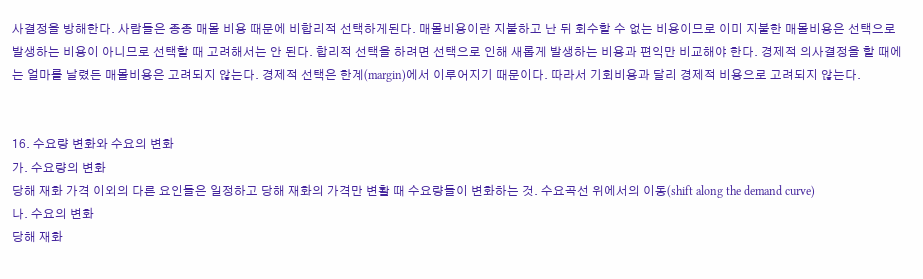사결정을 방해한다. 사람들은 종종 매몰 비용 때문에 비합리적 선택하게된다. 매몰비용이란 지불하고 난 뒤 회수할 수 없는 비용이므로 이미 지불한 매몰비용은 선택으로 발생하는 비용이 아니므로 선택할 때 고려해서는 안 된다. 합리적 선택을 하려면 선택으로 인해 새롭게 발생하는 비용과 편익만 비교해야 한다. 경제적 의사결정을 할 때에는 얼마를 날렸든 매몰비용은 고려되지 않는다. 경제적 선택은 한계(margin)에서 이루어지기 때문이다. 따라서 기회비용과 달리 경제적 비용으로 고려되지 않는다.


16. 수요량 변화와 수요의 변화
가. 수요량의 변화
당해 재화 가격 이외의 다른 요인들은 일정하고 당해 재화의 가격만 변활 때 수요량들이 변화하는 것. 수요곡선 위에서의 이동(shift along the demand curve)
나. 수요의 변화
당해 재화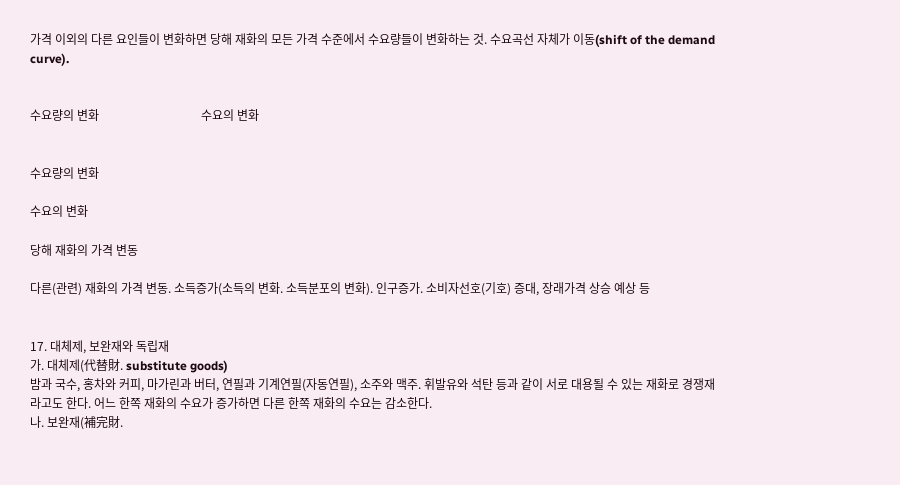가격 이외의 다른 요인들이 변화하면 당해 재화의 모든 가격 수준에서 수요량들이 변화하는 것. 수요곡선 자체가 이동(shift of the demand curve).


수요량의 변화                                  수요의 변화


수요량의 변화

수요의 변화

당해 재화의 가격 변동

다른(관련) 재화의 가격 변동. 소득증가(소득의 변화. 소득분포의 변화). 인구증가. 소비자선호(기호) 증대, 장래가격 상승 예상 등


17. 대체제, 보완재와 독립재
가. 대체제(代替財. substitute goods)
밤과 국수, 홍차와 커피, 마가린과 버터, 연필과 기계연필(자동연필), 소주와 맥주. 휘발유와 석탄 등과 같이 서로 대용될 수 있는 재화로 경쟁재라고도 한다. 어느 한쪽 재화의 수요가 증가하면 다른 한쪽 재화의 수요는 감소한다.
나. 보완재(補完財.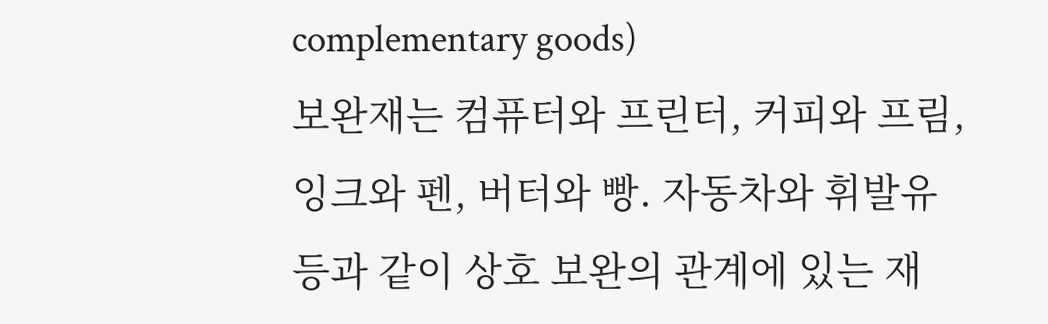complementary goods)
보완재는 컴퓨터와 프린터, 커피와 프림, 잉크와 펜, 버터와 빵. 자동차와 휘발유 등과 같이 상호 보완의 관계에 있는 재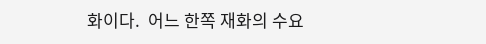화이다.  어느 한쪽 재화의 수요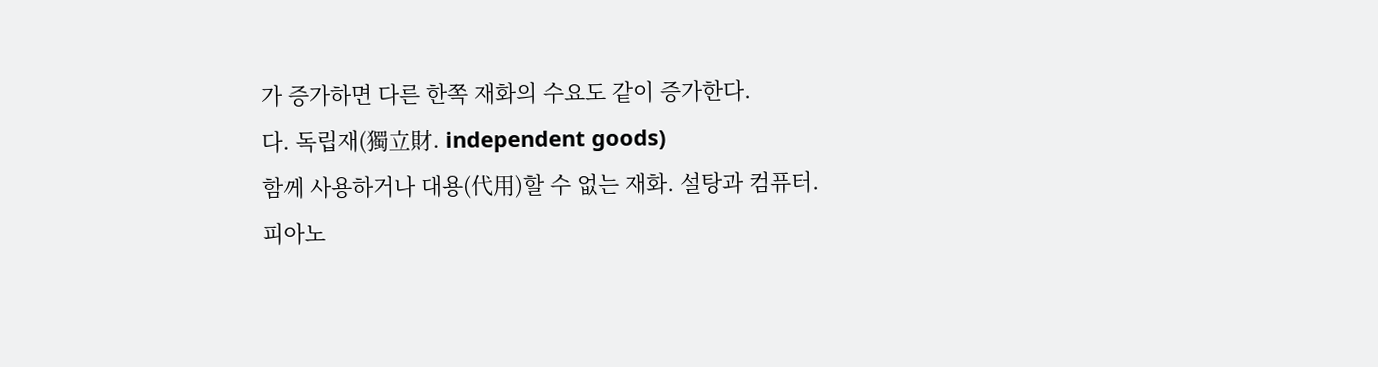가 증가하면 다른 한쪽 재화의 수요도 같이 증가한다.
다. 독립재(獨立財. independent goods)
함께 사용하거나 대용(代用)할 수 없는 재화. 설탕과 컴퓨터. 피아노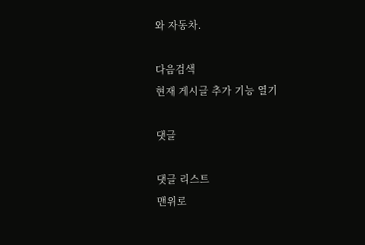와 자동차.

다음검색
현재 게시글 추가 기능 열기

댓글

댓글 리스트
맨위로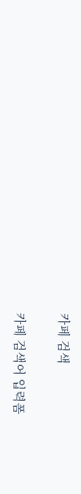카페 검색

카페 검색어 입력폼